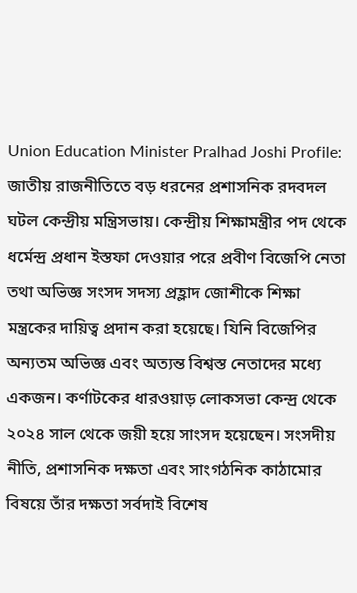Union Education Minister Pralhad Joshi Profile: জাতীয় রাজনীতিতে বড় ধরনের প্রশাসনিক রদবদল ঘটল কেন্দ্রীয় মন্ত্রিসভায়। কেন্দ্রীয় শিক্ষামন্ত্রীর পদ থেকে ধর্মেন্দ্র প্রধান ইস্তফা দেওয়ার পরে প্রবীণ বিজেপি নেতা তথা অভিজ্ঞ সংসদ সদস্য প্রহ্লাদ জোশীকে শিক্ষা মন্ত্রকের দায়িত্ব প্রদান করা হয়েছে। যিনি বিজেপির অন্যতম অভিজ্ঞ এবং অত্যন্ত বিশ্বস্ত নেতাদের মধ্যে একজন। কর্ণাটকের ধারওয়াড় লোকসভা কেন্দ্র থেকে ২০২৪ সাল থেকে জয়ী হয়ে সাংসদ হয়েছেন। সংসদীয় নীতি, প্রশাসনিক দক্ষতা এবং সাংগঠনিক কাঠামোর বিষয়ে তাঁর দক্ষতা সর্বদাই বিশেষ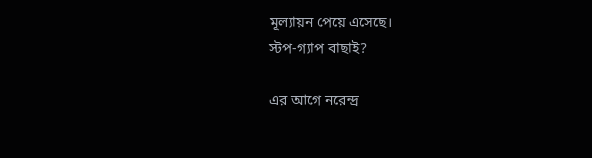মূল্যায়ন পেয়ে এসেছে।
স্টপ-গ্যাপ বাছাই?

এর আগে নরেন্দ্র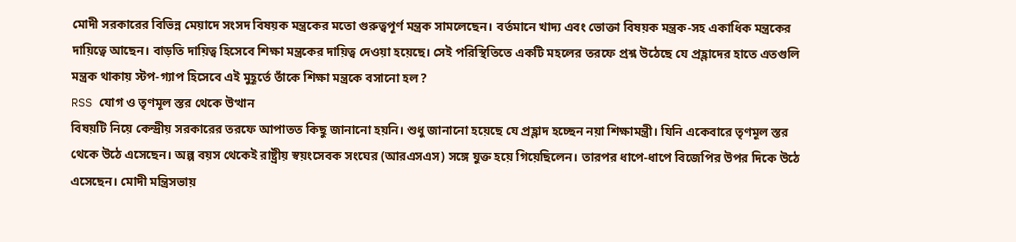মোদী সরকারের বিভিন্ন মেয়াদে সংসদ বিষয়ক মন্ত্রকের মতো গুরুত্বপূর্ণ মন্ত্রক সামলেছেন। বর্তমানে খাদ্য এবং ভোক্তা বিষয়ক মন্ত্রক-সহ একাধিক মন্ত্রকের দায়িত্বে আছেন। বাড়তি দায়িত্ব হিসেবে শিক্ষা মন্ত্রকের দায়িত্ব দেওয়া হয়েছে। সেই পরিস্থিতিতে একটি মহলের তরফে প্রশ্ন উঠেছে যে প্রহ্লাদের হাতে এতগুলি মন্ত্রক থাকায় স্টপ-গ্যাপ হিসেবে এই মুহূর্তে তাঁকে শিক্ষা মন্ত্রকে বসানো হল?
RSS যোগ ও তৃণমূল স্তর থেকে উত্থান
বিষয়টি নিয়ে কেন্দ্রীয় সরকারের তরফে আপাতত কিছু জানানো হয়নি। শুধু জানানো হয়েছে যে প্রহ্লাদ হচ্ছেন নয়া শিক্ষামন্ত্রী। যিনি একেবারে তৃণমূল স্তর থেকে উঠে এসেছেন। অল্প বয়স থেকেই রাষ্ট্রীয় স্বয়ংসেবক সংঘের (আরএসএস) সঙ্গে যুক্ত হয়ে গিয়েছিলেন। তারপর ধাপে-ধাপে বিজেপির উপর দিকে উঠে এসেছেন। মোদী মন্ত্রিসভায়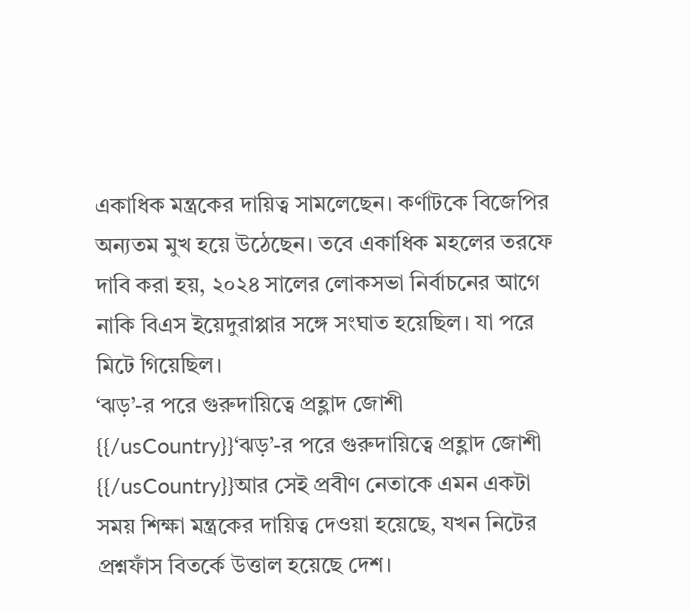একাধিক মন্ত্রকের দায়িত্ব সামলেছেন। কর্ণাটকে বিজেপির অন্যতম মুখ হয়ে উঠেছেন। তবে একাধিক মহলের তরফে দাবি করা হয়, ২০২৪ সালের লোকসভা নির্বাচনের আগে নাকি বিএস ইয়েদুরাপ্পার সঙ্গে সংঘাত হয়েছিল। যা পরে মিটে গিয়েছিল।
‘ঝড়’-র পরে গুরুদায়িত্বে প্রহ্লাদ জোশী
{{/usCountry}}‘ঝড়’-র পরে গুরুদায়িত্বে প্রহ্লাদ জোশী
{{/usCountry}}আর সেই প্রবীণ নেতাকে এমন একটা সময় শিক্ষা মন্ত্রকের দায়িত্ব দেওয়া হয়েছে, যখন নিটের প্রশ্নফাঁস বিতর্কে উত্তাল হয়েছে দেশ।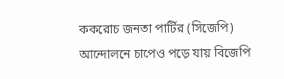ককরোচ জনতা পার্টির (সিজেপি) আন্দোলনে চাপেও পড়ে যায় বিজেপি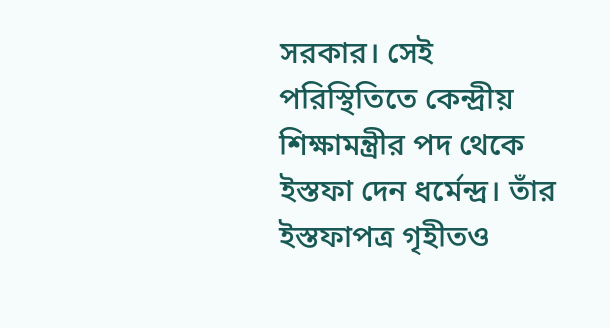সরকার। সেই পরিস্থিতিতে কেন্দ্রীয় শিক্ষামন্ত্রীর পদ থেকে ইস্তফা দেন ধর্মেন্দ্র। তাঁর ইস্তফাপত্র গৃহীতও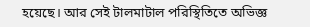হয়েছে। আর সেই টালমাটাল পরিস্থিতিতে অভিজ্ঞ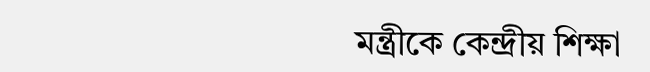মন্ত্রীকে কেন্দ্রীয় শিক্ষা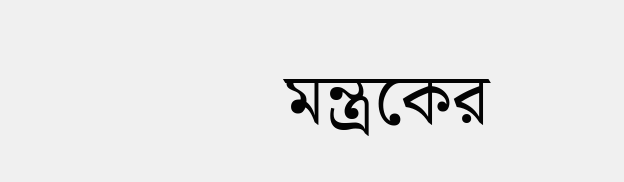মন্ত্রকের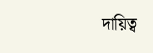দায়িত্ব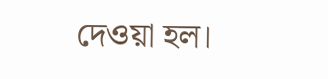দেওয়া হল।